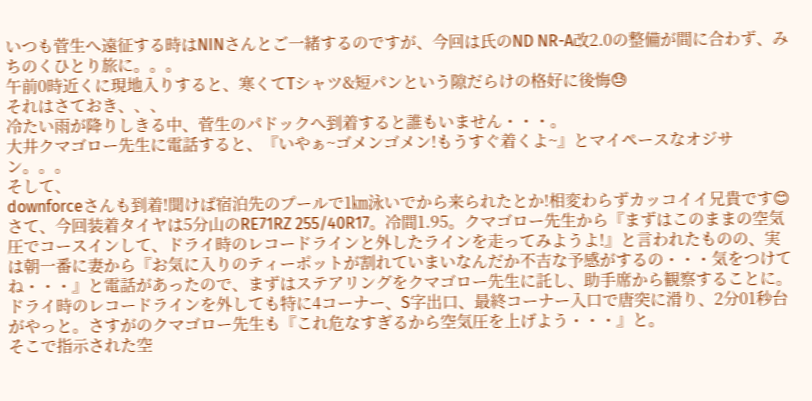いつも菅生へ遠征する時はNINさんとご一緒するのですが、今回は氏のND NR-A改2.0の整備が間に合わず、みちのくひとり旅に。。。
午前0時近くに現地入りすると、寒くてTシャツ&短パンという隙だらけの格好に後悔😓
それはさておき、、、
冷たい雨が降りしきる中、菅生のパドックへ到着すると誰もいません・・・。
大井クマゴロー先生に電話すると、『いやぁ~ゴメンゴメン!もうすぐ着くよ~』とマイペースなオジサン。。。
そして、
downforceさんも到着!聞けば宿泊先のプールで1㎞泳いでから来られたとか!相変わらずカッコイイ兄貴です😊
さて、今回装着タイヤは5分山のRE71RZ 255/40R17。冷間1.95。クマゴロー先生から『まずはこのままの空気圧でコースインして、ドライ時のレコードラインと外したラインを走ってみようよ!』と言われたものの、実は朝一番に妻から『お気に入りのティーポットが割れていまいなんだか不吉な予感がするの・・・気をつけてね・・・』と電話があったので、まずはステアリングをクマゴロー先生に託し、助手席から観察することに。
ドライ時のレコードラインを外しても特に4コーナー、S字出口、最終コーナー入口で唐突に滑り、2分01秒台がやっと。さすがのクマゴロー先生も『これ危なすぎるから空気圧を上げよう・・・』と。
そこで指示された空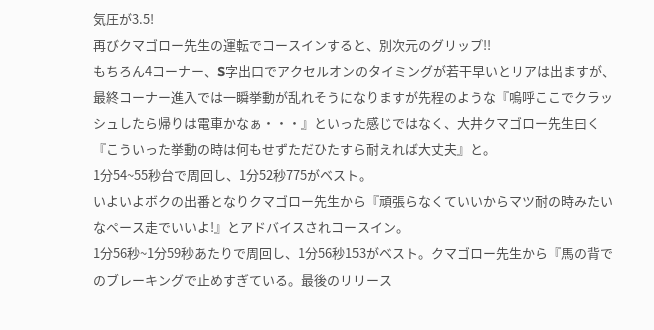気圧が3.5!
再びクマゴロー先生の運転でコースインすると、別次元のグリップ!!
もちろん4コーナー、S字出口でアクセルオンのタイミングが若干早いとリアは出ますが、最終コーナー進入では一瞬挙動が乱れそうになりますが先程のような『嗚呼ここでクラッシュしたら帰りは電車かなぁ・・・』といった感じではなく、大井クマゴロー先生曰く『こういった挙動の時は何もせずただひたすら耐えれば大丈夫』と。
1分54~55秒台で周回し、1分52秒775がベスト。
いよいよボクの出番となりクマゴロー先生から『頑張らなくていいからマツ耐の時みたいなペース走でいいよ!』とアドバイスされコースイン。
1分56秒~1分59秒あたりで周回し、1分56秒153がベスト。クマゴロー先生から『馬の背でのブレーキングで止めすぎている。最後のリリース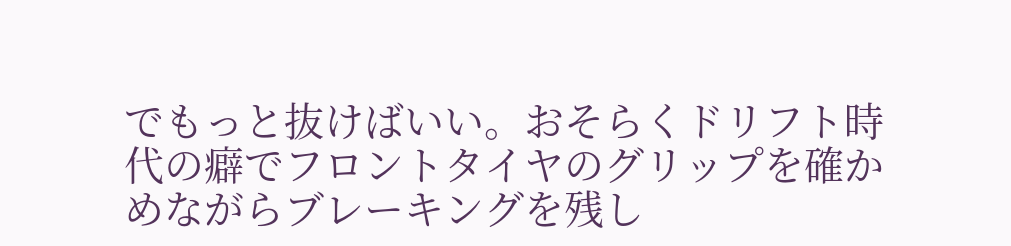でもっと抜けばいい。おそらくドリフト時代の癖でフロントタイヤのグリップを確かめながらブレーキングを残し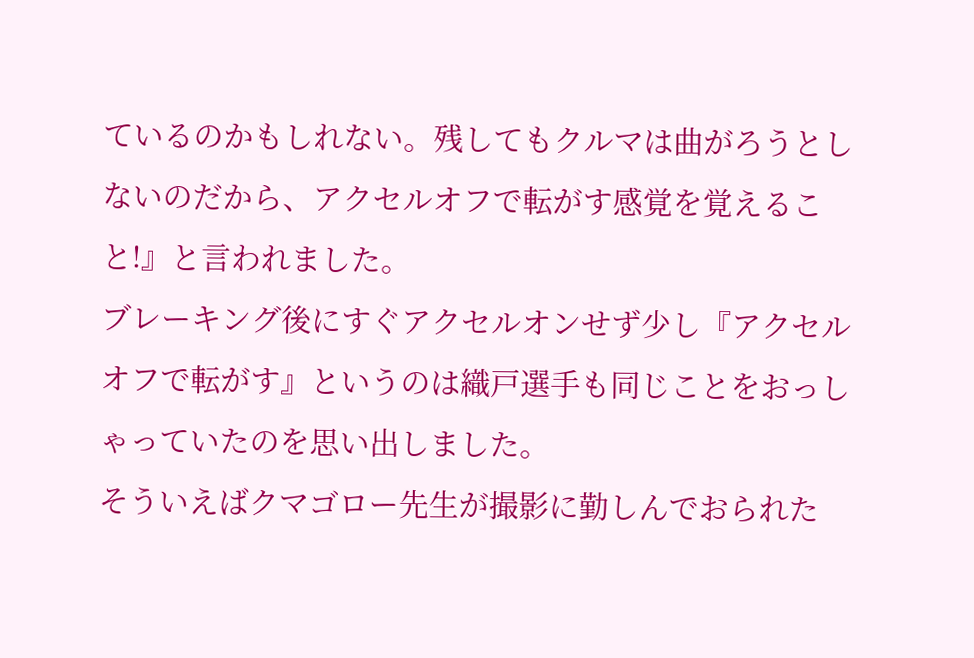ているのかもしれない。残してもクルマは曲がろうとしないのだから、アクセルオフで転がす感覚を覚えること!』と言われました。
ブレーキング後にすぐアクセルオンせず少し『アクセルオフで転がす』というのは織戸選手も同じことをおっしゃっていたのを思い出しました。
そういえばクマゴロー先生が撮影に勤しんでおられた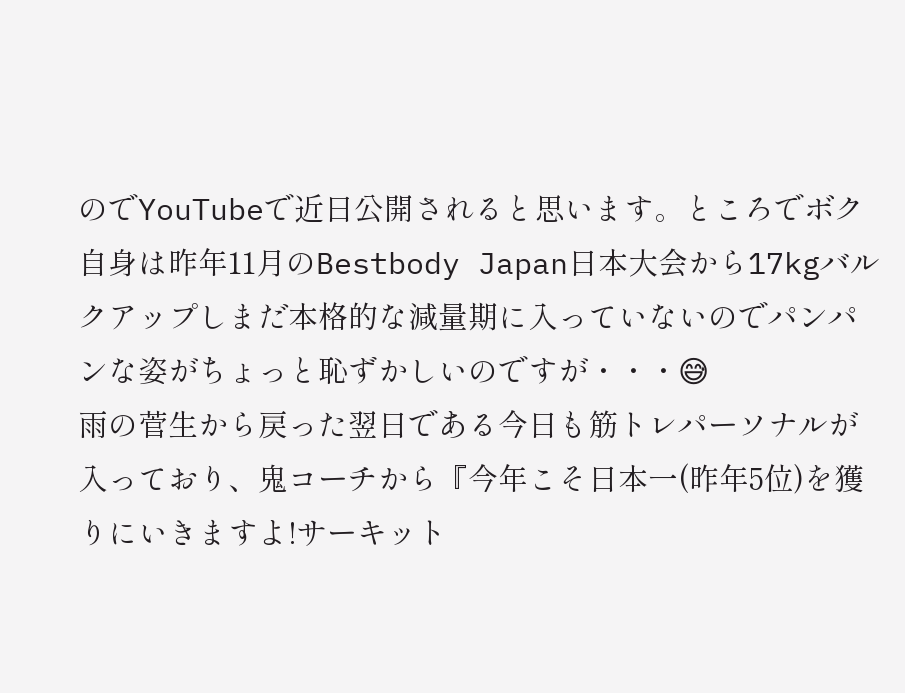のでYouTubeで近日公開されると思います。ところでボク自身は昨年11月のBestbody Japan日本大会から17kgバルクアップしまだ本格的な減量期に入っていないのでパンパンな姿がちょっと恥ずかしいのですが・・・😅
雨の菅生から戻った翌日である今日も筋トレパーソナルが入っており、鬼コーチから『今年こそ日本一(昨年5位)を獲りにいきますよ!サーキット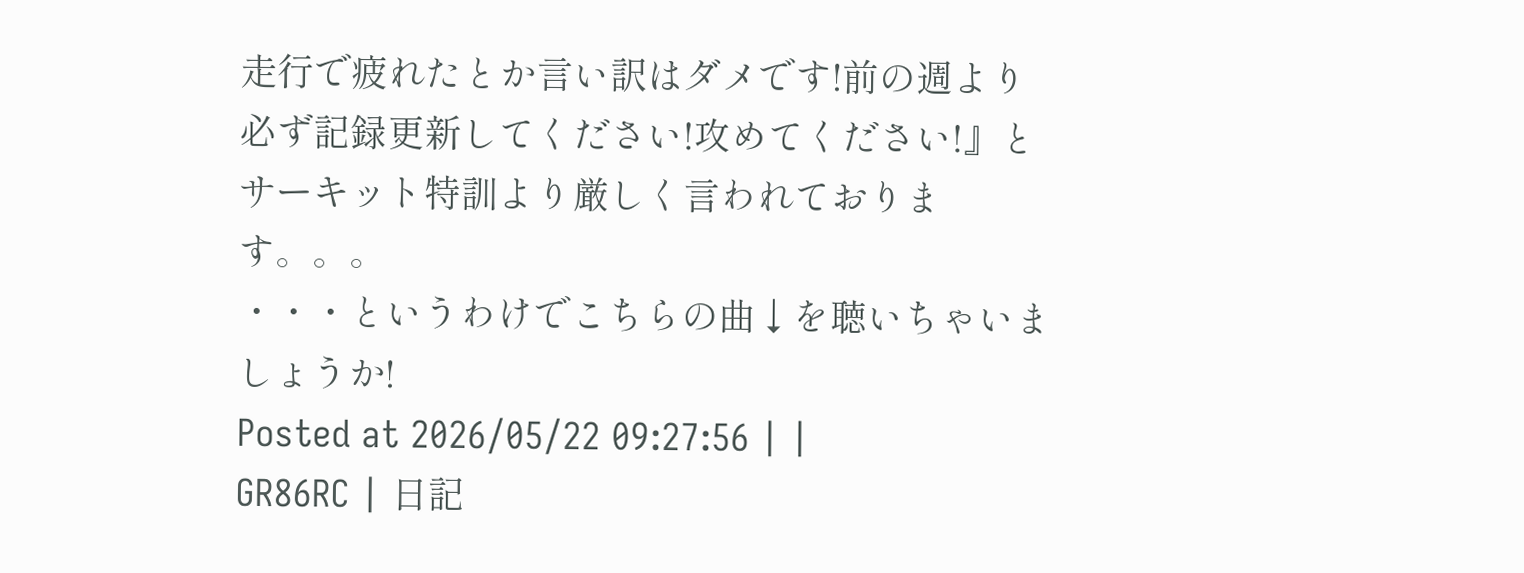走行で疲れたとか言い訳はダメです!前の週より必ず記録更新してください!攻めてください!』とサーキット特訓より厳しく言われております。。。
・・・というわけでこちらの曲↓を聴いちゃいましょうか!
Posted at 2026/05/22 09:27:56 | |
GR86RC | 日記